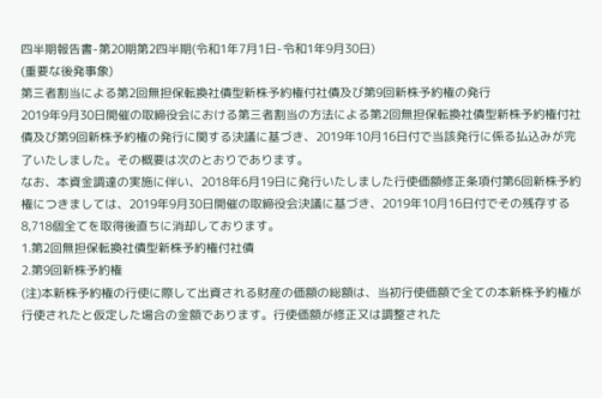四半期報告書-第20期第2四半期(令和1年7月1日-令和1年9月30日)
(重要な後発事象)
第三者割当による第2回無担保転換社債型新株予約権付社債及び第9回新株予約権の発行
2019年9月30日開催の取締役会における第三者割当の方法による第2回無担保転換社債型新株予約権付社債及び第9回新株予約権の発行に関する決議に基づき、2019年10月16日付で当該発行に係る払込みが完了いたしました。その概要は次のとおりであります。
なお、本資金調達の実施に伴い、2018年6月19日に発行いたしました行使価額修正条項付第6回新株予約権につきましては、2019年9月30日開催の取締役会決議に基づき、2019年10月16日付でその残存する8,718個全てを取得後直ちに消却しております。
1.第2回無担保転換社債型新株予約権付社債
2.第9回新株予約権
(注)本新株予約権の行使に際して出資される財産の価額の総額は、当初行使価額で全ての本新株予約権が行使されたと仮定した場合の金額であります。行使価額が修正又は調整された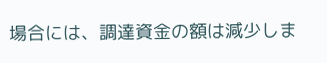場合には、調達資金の額は減少しま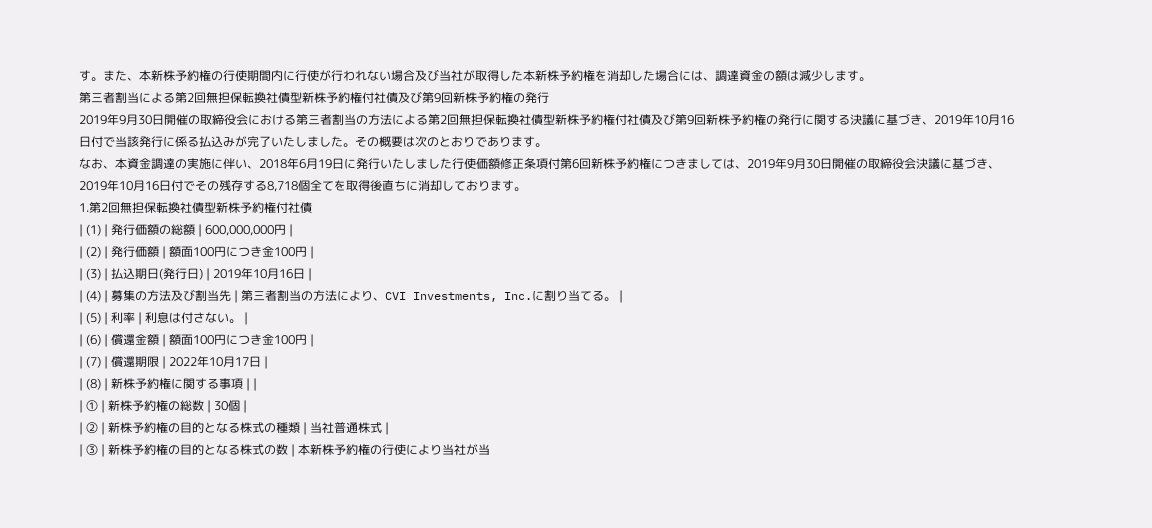す。また、本新株予約権の行使期間内に行使が行われない場合及び当社が取得した本新株予約権を消却した場合には、調達資金の額は減少します。
第三者割当による第2回無担保転換社債型新株予約権付社債及び第9回新株予約権の発行
2019年9月30日開催の取締役会における第三者割当の方法による第2回無担保転換社債型新株予約権付社債及び第9回新株予約権の発行に関する決議に基づき、2019年10月16日付で当該発行に係る払込みが完了いたしました。その概要は次のとおりであります。
なお、本資金調達の実施に伴い、2018年6月19日に発行いたしました行使価額修正条項付第6回新株予約権につきましては、2019年9月30日開催の取締役会決議に基づき、2019年10月16日付でその残存する8,718個全てを取得後直ちに消却しております。
1.第2回無担保転換社債型新株予約権付社債
| (1) | 発行価額の総額 | 600,000,000円 |
| (2) | 発行価額 | 額面100円につき金100円 |
| (3) | 払込期日(発行日) | 2019年10月16日 |
| (4) | 募集の方法及び割当先 | 第三者割当の方法により、CVI Investments, Inc.に割り当てる。 |
| (5) | 利率 | 利息は付さない。 |
| (6) | 償還金額 | 額面100円につき金100円 |
| (7) | 償還期限 | 2022年10月17日 |
| (8) | 新株予約権に関する事項 | |
| ① | 新株予約権の総数 | 30個 |
| ② | 新株予約権の目的となる株式の種類 | 当社普通株式 |
| ③ | 新株予約権の目的となる株式の数 | 本新株予約権の行使により当社が当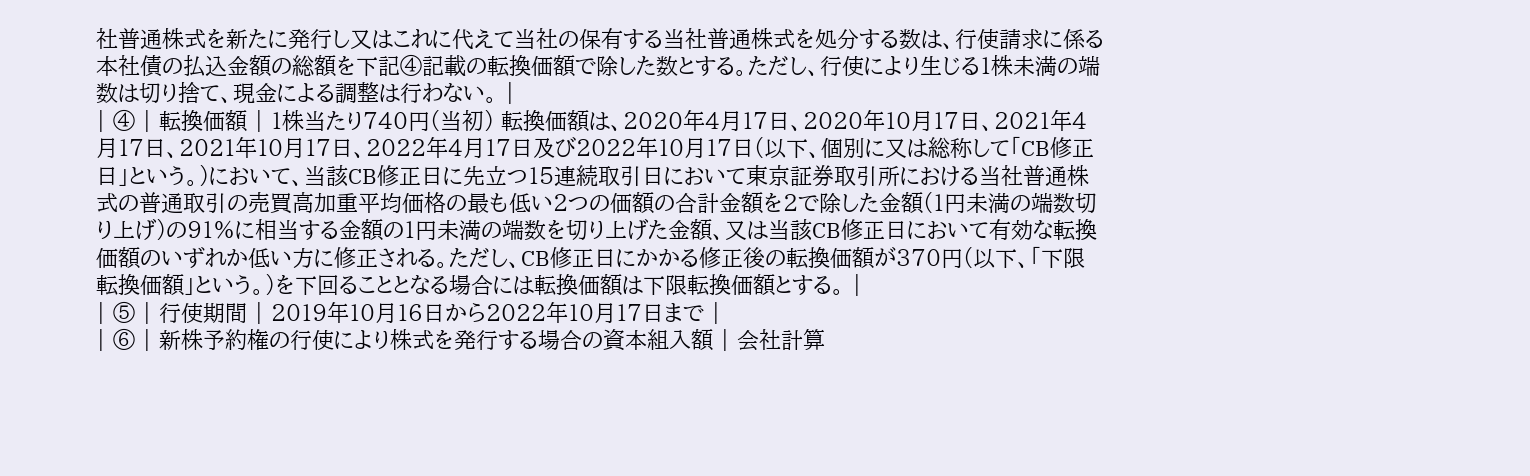社普通株式を新たに発行し又はこれに代えて当社の保有する当社普通株式を処分する数は、行使請求に係る本社債の払込金額の総額を下記④記載の転換価額で除した数とする。ただし、行使により生じる1株未満の端数は切り捨て、現金による調整は行わない。 |
| ④ | 転換価額 | 1株当たり740円(当初) 転換価額は、2020年4月17日、2020年10月17日、2021年4月17日、2021年10月17日、2022年4月17日及び2022年10月17日(以下、個別に又は総称して「CB修正日」という。)において、当該CB修正日に先立つ15連続取引日において東京証券取引所における当社普通株式の普通取引の売買高加重平均価格の最も低い2つの価額の合計金額を2で除した金額(1円未満の端数切り上げ)の91%に相当する金額の1円未満の端数を切り上げた金額、又は当該CB修正日において有効な転換価額のいずれか低い方に修正される。ただし、CB修正日にかかる修正後の転換価額が370円(以下、「下限転換価額」という。)を下回ることとなる場合には転換価額は下限転換価額とする。 |
| ⑤ | 行使期間 | 2019年10月16日から2022年10月17日まで |
| ⑥ | 新株予約権の行使により株式を発行する場合の資本組入額 | 会社計算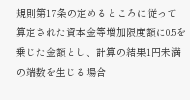規則第17条の定めるところに従って算定された資本金等増加限度額に0.5を乗じた金額とし、計算の結果1円未満の端数を生じる場合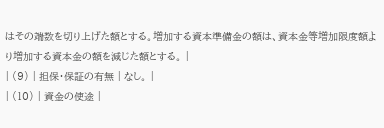はその端数を切り上げた額とする。増加する資本準備金の額は、資本金等増加限度額より増加する資本金の額を減じた額とする。 |
| (9) | 担保・保証の有無 | なし。 |
| (10) | 資金の使途 |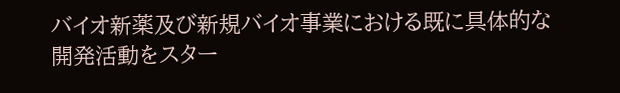バイオ新薬及び新規バイオ事業における既に具体的な開発活動をスター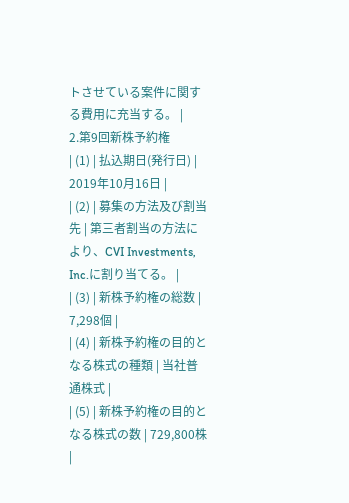トさせている案件に関する費用に充当する。 |
2.第9回新株予約権
| (1) | 払込期日(発行日) | 2019年10月16日 |
| (2) | 募集の方法及び割当先 | 第三者割当の方法により、CVI Investments, Inc.に割り当てる。 |
| (3) | 新株予約権の総数 | 7,298個 |
| (4) | 新株予約権の目的となる株式の種類 | 当社普通株式 |
| (5) | 新株予約権の目的となる株式の数 | 729,800株 |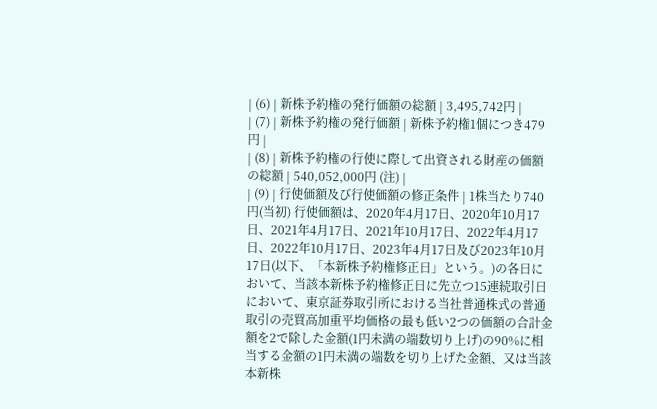| (6) | 新株予約権の発行価額の総額 | 3,495,742円 |
| (7) | 新株予約権の発行価額 | 新株予約権1個につき479円 |
| (8) | 新株予約権の行使に際して出資される財産の価額の総額 | 540,052,000円 (注) |
| (9) | 行使価額及び行使価額の修正条件 | 1株当たり740円(当初) 行使価額は、2020年4月17日、2020年10月17日、2021年4月17日、2021年10月17日、2022年4月17日、2022年10月17日、2023年4月17日及び2023年10月17日(以下、「本新株予約権修正日」という。)の各日において、当該本新株予約権修正日に先立つ15連続取引日において、東京証券取引所における当社普通株式の普通取引の売買高加重平均価格の最も低い2つの価額の合計金額を2で除した金額(1円未満の端数切り上げ)の90%に相当する金額の1円未満の端数を切り上げた金額、又は当該本新株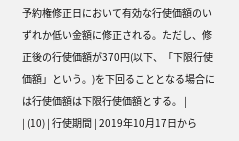予約権修正日において有効な行使価額のいずれか低い金額に修正される。ただし、修正後の行使価額が370円(以下、「下限行使価額」という。)を下回ることとなる場合には行使価額は下限行使価額とする。 |
| (10) | 行使期間 | 2019年10月17日から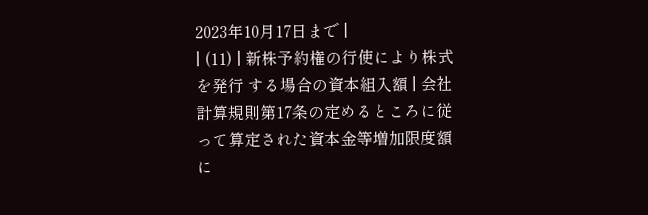2023年10月17日まで |
| (11) | 新株予約権の行使により株式を発行 する場合の資本組入額 | 会社計算規則第17条の定めるところに従って算定された資本金等増加限度額に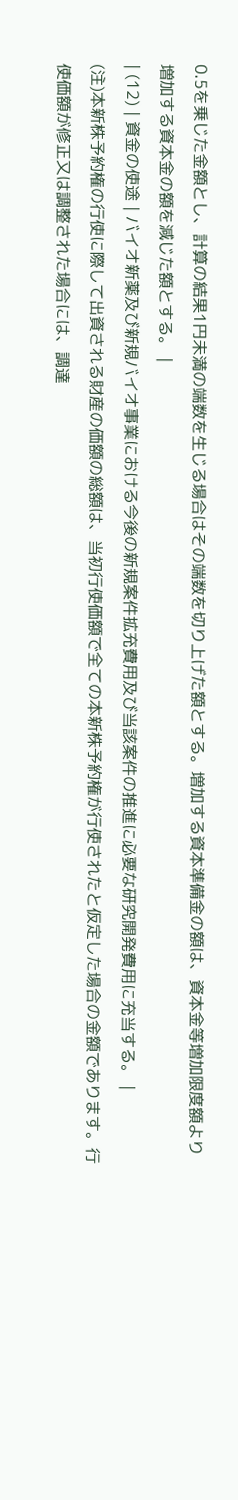0.5を乗じた金額とし、計算の結果1円未満の端数を生じる場合はその端数を切り上げた額とする。増加する資本準備金の額は、資本金等増加限度額より増加する資本金の額を減じた額とする。 |
| (12) | 資金の使途 | バイオ新薬及び新規バイオ事業における今後の新規案件拡充費用及び当該案件の推進に必要な研究開発費用に充当する。 |
(注)本新株予約権の行使に際して出資される財産の価額の総額は、当初行使価額で全ての本新株予約権が行使されたと仮定した場合の金額であります。行使価額が修正又は調整された場合には、調達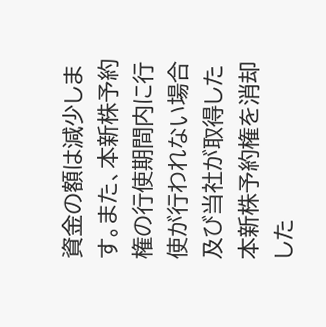資金の額は減少します。また、本新株予約権の行使期間内に行使が行われない場合及び当社が取得した本新株予約権を消却した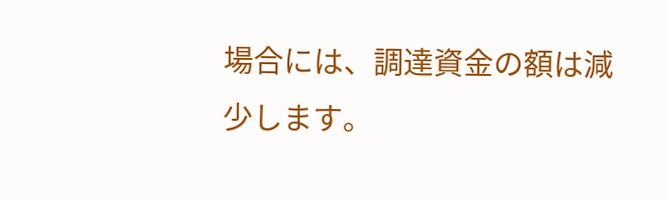場合には、調達資金の額は減少します。